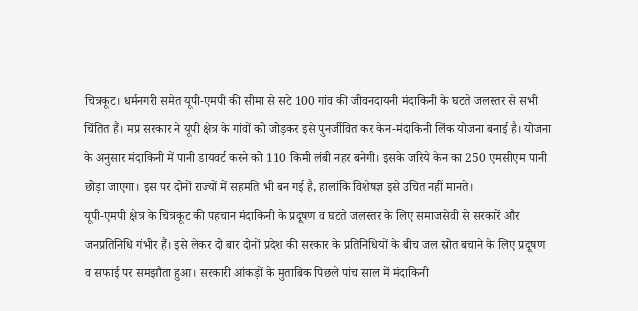चित्रकूट। धर्मनगरी समेत यूपी-एमपी की सीमा से सटे 100 गांव की जीवनदायनी मंदाकिनी के घटते जलस्तर से सभी चिंतित हैं। मप्र सरकार ने यूपी क्षेत्र के गांवों को जोड़कर इसे पुनर्जीवित कर केन-मंदाकिनी लिंक योजना बनाई है। योजना के अनुसार मंदाकिनी में पानी डायवर्ट करने को 110 किमी लंबी नहर बनेगी। इसके जरिये केन का 250 एमसीएम पानी छोड़ा जाएगा। इस पर दोनों राज्यों में सहमति भी बन गई है, हालांकि विशेषज्ञ इसे उचित नहीं मानते।
यूपी-एमपी क्षेत्र के चित्रकूट की पहचान मंदाकिनी के प्रदूषण व घटते जलस्तर के लिए समाजसेवी से सरकारें और जनप्रतिनिधि गंभीर हैं। इसे लेकर दो बार दोनों प्रदेश की सरकार के प्रतिनिधियों के बीच जल स्रोत बचाने के लिए प्रदूषण व सफाई पर समझौता हुआ। सरकारी आंकड़ों के मुताबिक पिछले पांच साल में मंदाकिनी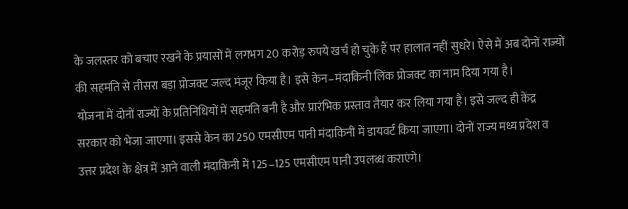के जलस्तर को बचाए रखने के प्रयासों में लगभग 20 करोड़ रुपये खर्च हो चुके हैं पर हालात नहीं सुधरे। ऐसे में अब दोनों राज्यों की सहमति से तीसरा बड़ा प्रोजक्ट जल्द मंजूर किया है। इसे केन–मंदाकिनी लिंक प्रोजक्ट का नाम दिया गया है।
योजना में दोनों राज्यों के प्रतिनिधियों में सहमति बनी है और प्रारंभिक प्रस्ताव तैयार कर लिया गया है। इसे जल्द ही केंद्र सरकार को भेजा जाएगा। इससे केन का 250 एमसीएम पानी मंदाकिनी में डायवर्ट किया जाएगा। दोनों राज्य मध्य प्रदेश व उत्तर प्रदेश के क्षेत्र में आने वाली मंदाकिनी में 125–125 एमसीएम पानी उपलब्ध कराएंगे।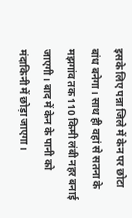इसके लिए पन्ना जिले में केन पर छोटा बांध बनेगा। साथ ही वहां से सतना के मझगांव तक 110 किमी लंबी नहर बनाई जाएगी। बाद में केन के पानी को मंदाकिनी में छोड़ा जाएगा।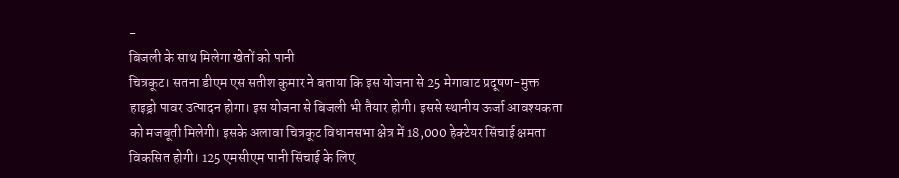-
बिजली के साथ मिलेगा खेतों को पानी
चित्रकूट। सतना डीएम एस सतीश कुमार ने बताया कि इस योजना से 25 मेगावाट प्रदूषण-मुक्त हाइड्रो पावर उत्पादन होगा। इस योजना से बिजली भी तैयार होगी। इससे स्थानीय ऊर्जा आवश्यकता को मजबूती मिलेगी। इसके अलावा चित्रकूट विधानसभा क्षेत्र में 18,000 हेक्टेयर सिंचाई क्षमता विकसित होगी। 125 एमसीएम पानी सिंचाई के लिए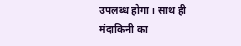उपलब्ध होगा। साथ ही मंदाकिनी का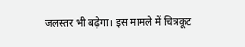जलस्तर भी बढ़ेगा। इस मामले में चित्रकूट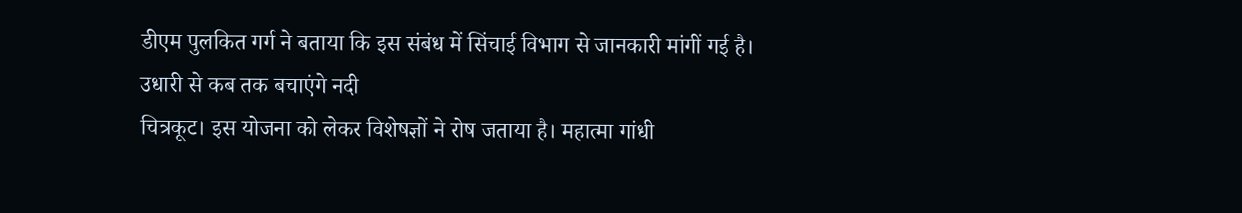डीएम पुलकित गर्ग ने बताया कि इस संबंध में सिंचाई विभाग से जानकारी मांगीं गई है।
उधारी से कब तक बचाएंगे नदी
चित्रकूट। इस योजना को लेकर विशेषज्ञों ने रोष जताया है। महात्मा गांधी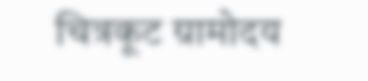चित्रकूट ग्रामोदय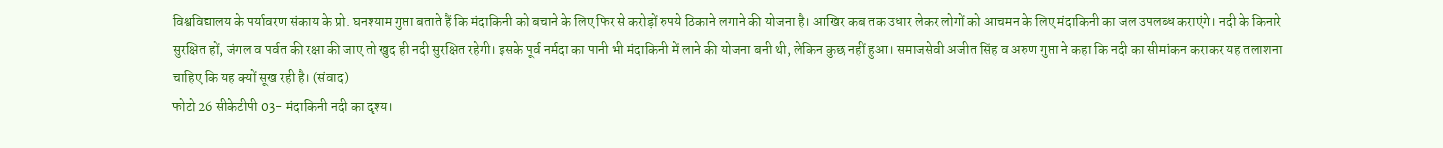विश्वविद्यालय के पर्यावरण संकाय के प्रो. घनश्याम गुप्ता बताते हैं कि मंदाकिनी को बचाने के लिए फिर से करोड़ों रुपये ठिकाने लगाने की योजना है। आखिर कब तक उधार लेकर लोगों को आचमन के लिए मंदाकिनी का जल उपलब्ध कराएंगे। नदी के किनारे सुरक्षित हों, जंगल व पर्वत की रक्षा की जाए तो खुद ही नदी सुरक्षित रहेगी। इसके पूर्व नर्मदा का पानी भी मंदाकिनी में लाने की योजना बनी थी, लेकिन कुछ नहीं हुआ। समाजसेवी अजीत सिंह व अरुण गुप्ता ने कहा कि नदी का सीमांकन कराकर यह तलाशना चाहिए कि यह क्यों सूख रही है। (संवाद)
फोटो 26 सीकेटीपी 03- मंदाकिनी नदी का दृश्य।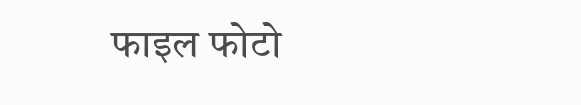फाइल फोटो